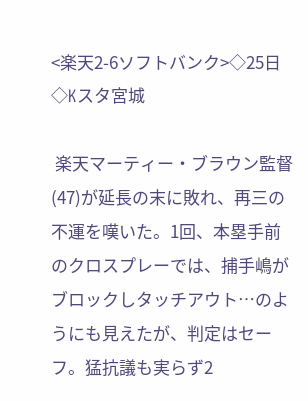<楽天2-6ソフトバンク>◇25日◇Kスタ宮城

 楽天マーティー・ブラウン監督(47)が延長の末に敗れ、再三の不運を嘆いた。1回、本塁手前のクロスプレーでは、捕手嶋がブロックしタッチアウト…のようにも見えたが、判定はセーフ。猛抗議も実らず2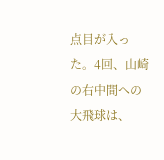点目が入った。4回、山崎の右中間への大飛球は、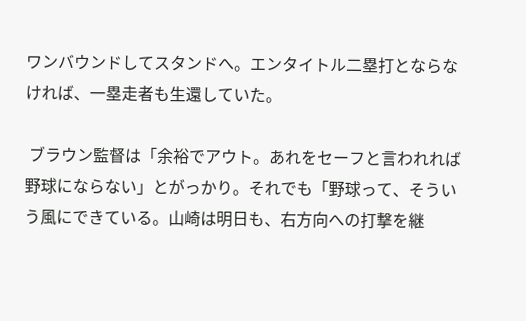ワンバウンドしてスタンドへ。エンタイトル二塁打とならなければ、一塁走者も生還していた。

 ブラウン監督は「余裕でアウト。あれをセーフと言われれば野球にならない」とがっかり。それでも「野球って、そういう風にできている。山崎は明日も、右方向への打撃を継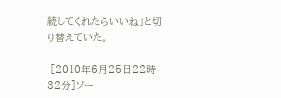続してくれたらいいね」と切り替えていた。

 [2010年6月25日22時32分]ソー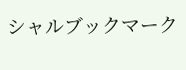シャルブックマーク